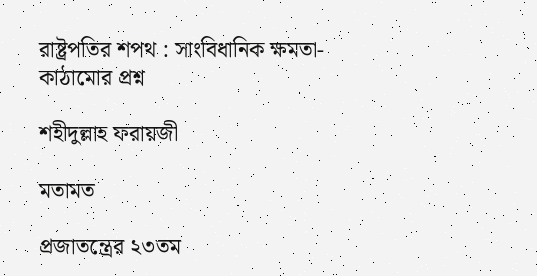রাষ্ট্রপতির শপথ : সাংবিধানিক ক্ষমতা-কাঠামোর প্রশ্ন

শহীদুল্লাহ ফরায়জী

মতামত

প্রজাতন্ত্রের ২৩তম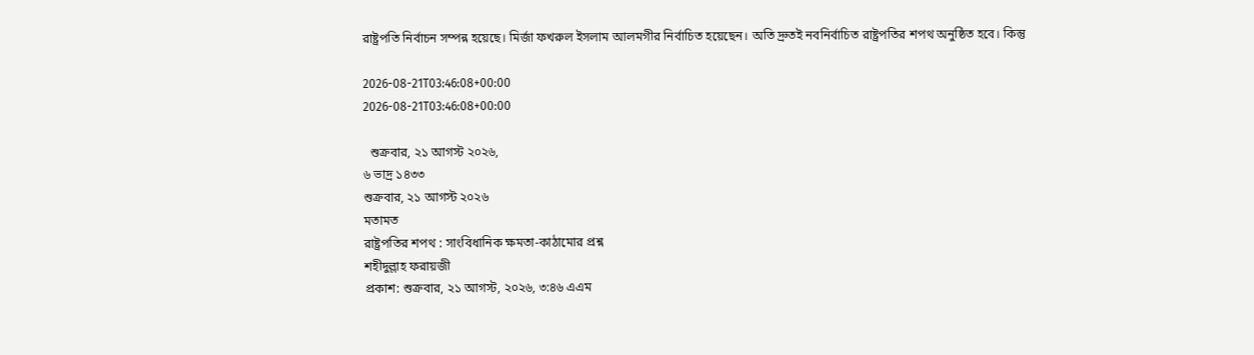রাষ্ট্রপতি নির্বাচন সম্পন্ন হয়েছে। মির্জা ফখরুল ইসলাম আলমগীর নির্বাচিত হয়েছেন। অতি দ্রুতই নবনির্বাচিত রাষ্ট্রপতির শপথ অনুষ্ঠিত হবে। কিন্তু

2026-08-21T03:46:08+00:00
2026-08-21T03:46:08+00:00

  শুক্রবার, ২১ আগস্ট ২০২৬,
৬ ভাদ্র ১৪৩৩
শুক্রবার, ২১ আগস্ট ২০২৬
মতামত
রাষ্ট্রপতির শপথ : সাংবিধানিক ক্ষমতা-কাঠামোর প্রশ্ন
শহীদুল্লাহ ফরায়জী
প্রকাশ: শুক্রবার, ২১ আগস্ট, ২০২৬, ৩:৪৬ এএম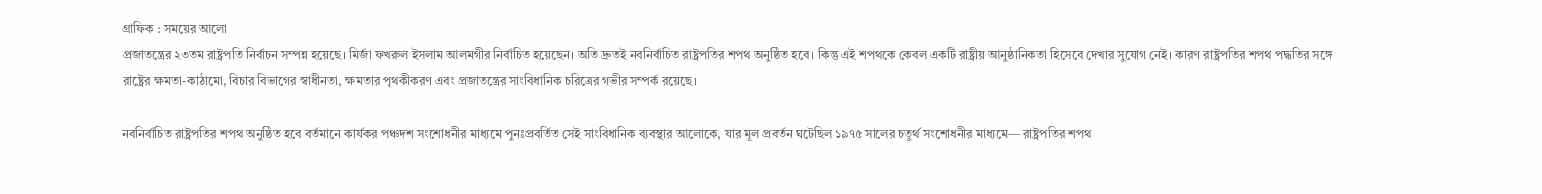গ্রাফিক : সময়ের আলো
প্রজাতন্ত্রের ২৩তম রাষ্ট্রপতি নির্বাচন সম্পন্ন হয়েছে। মির্জা ফখরুল ইসলাম আলমগীর নির্বাচিত হয়েছেন। অতি দ্রুতই নবনির্বাচিত রাষ্ট্রপতির শপথ অনুষ্ঠিত হবে। কিন্তু এই শপথকে কেবল একটি রাষ্ট্রীয় আনুষ্ঠানিকতা হিসেবে দেখার সুযোগ নেই। কারণ রাষ্ট্রপতির শপথ পদ্ধতির সঙ্গে রাষ্ট্রের ক্ষমতা-কাঠামো, বিচার বিভাগের স্বাধীনতা, ক্ষমতার পৃথকীকরণ এবং প্রজাতন্ত্রের সাংবিধানিক চরিত্রের গভীর সম্পর্ক রয়েছে।

নবনির্বাচিত রাষ্ট্রপতির শপথ অনুষ্ঠিত হবে বর্তমানে কার্যকর পঞ্চদশ সংশোধনীর মাধ্যমে পুনঃপ্রবর্তিত সেই সাংবিধানিক ব্যবস্থার আলোকে, যার মূল প্রবর্তন ঘটেছিল ১৯৭৫ সালের চতুর্থ সংশোধনীর মাধ্যমে— রাষ্ট্রপতির শপথ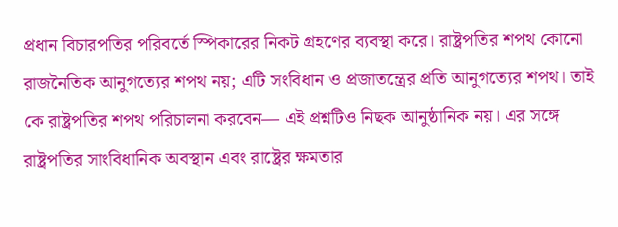প্রধান বিচারপতির পরিবর্তে স্পিকারের নিকট গ্রহণের ব্যবস্থা করে। রাষ্ট্রপতির শপথ কোনো রাজনৈতিক আনুগত্যের শপথ নয়; এটি সংবিধান ও প্রজাতন্ত্রের প্রতি আনুগত্যের শপথ। তাই কে রাষ্ট্রপতির শপথ পরিচালনা করবেন— এই প্রশ্নটিও নিছক আনুষ্ঠানিক নয়। এর সঙ্গে রাষ্ট্রপতির সাংবিধানিক অবস্থান এবং রাষ্ট্রের ক্ষমতার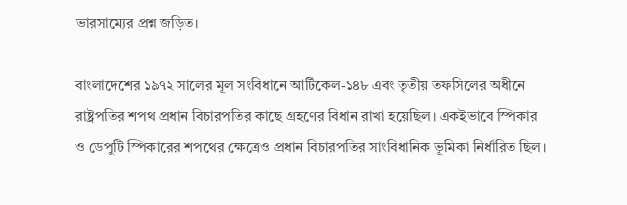ভারসাম্যের প্রশ্ন জড়িত।

বাংলাদেশের ১৯৭২ সালের মূল সংবিধানে আর্টিকেল-১৪৮ এবং তৃতীয় তফসিলের অধীনে রাষ্ট্রপতির শপথ প্রধান বিচারপতির কাছে গ্রহণের বিধান রাখা হয়েছিল। একইভাবে স্পিকার ও ডেপুটি স্পিকারের শপথের ক্ষেত্রেও প্রধান বিচারপতির সাংবিধানিক ভূমিকা নির্ধারিত ছিল।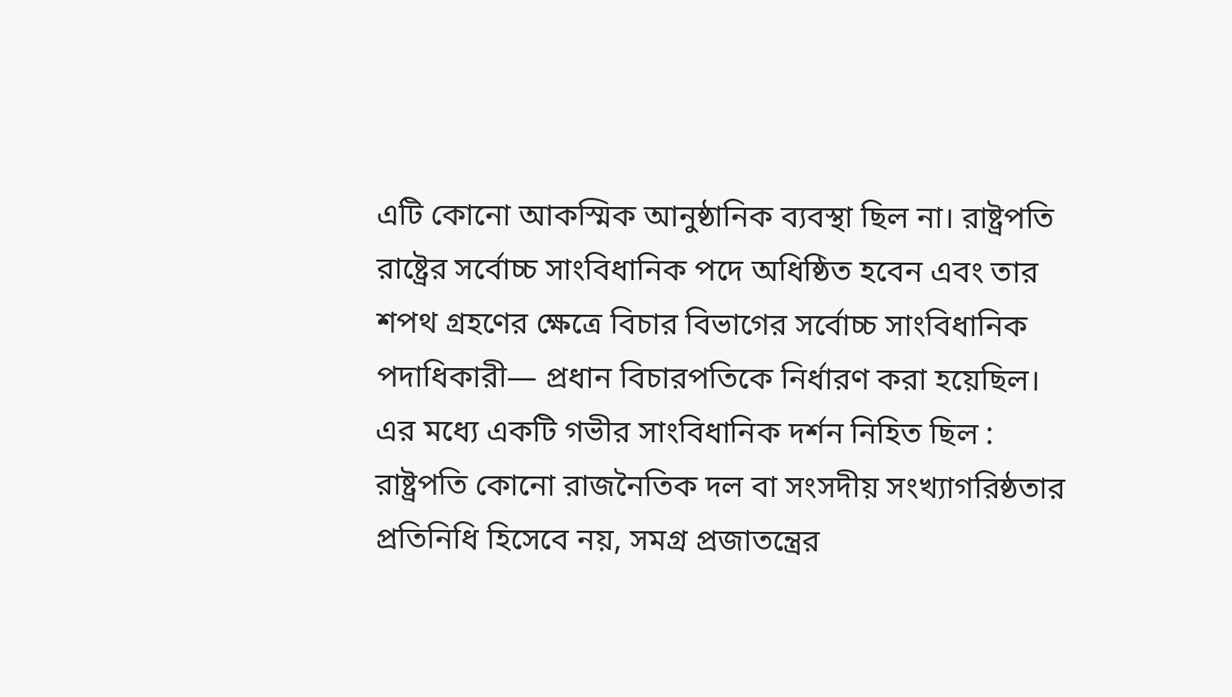এটি কোনো আকস্মিক আনুষ্ঠানিক ব্যবস্থা ছিল না। রাষ্ট্রপতি রাষ্ট্রের সর্বোচ্চ সাংবিধানিক পদে অধিষ্ঠিত হবেন এবং তার শপথ গ্রহণের ক্ষেত্রে বিচার বিভাগের সর্বোচ্চ সাংবিধানিক পদাধিকারী— প্রধান বিচারপতিকে নির্ধারণ করা হয়েছিল। এর মধ্যে একটি গভীর সাংবিধানিক দর্শন নিহিত ছিল : রাষ্ট্রপতি কোনো রাজনৈতিক দল বা সংসদীয় সংখ্যাগরিষ্ঠতার প্রতিনিধি হিসেবে নয়, সমগ্র প্রজাতন্ত্রের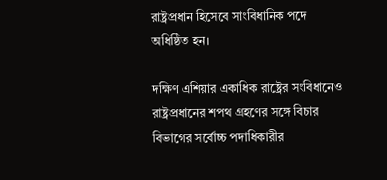রাষ্ট্রপ্রধান হিসেবে সাংবিধানিক পদে অধিষ্ঠিত হন।

দক্ষিণ এশিয়ার একাধিক রাষ্ট্রের সংবিধানেও রাষ্ট্রপ্রধানের শপথ গ্রহণের সঙ্গে বিচার বিভাগের সর্বোচ্চ পদাধিকারীর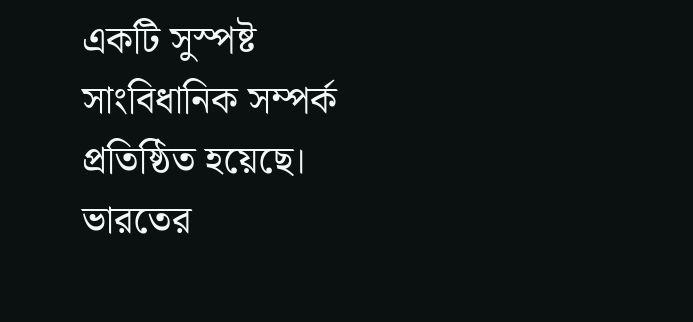একটি সুস্পষ্ট সাংবিধানিক সম্পর্ক প্রতিষ্ঠিত হয়েছে। ভারতের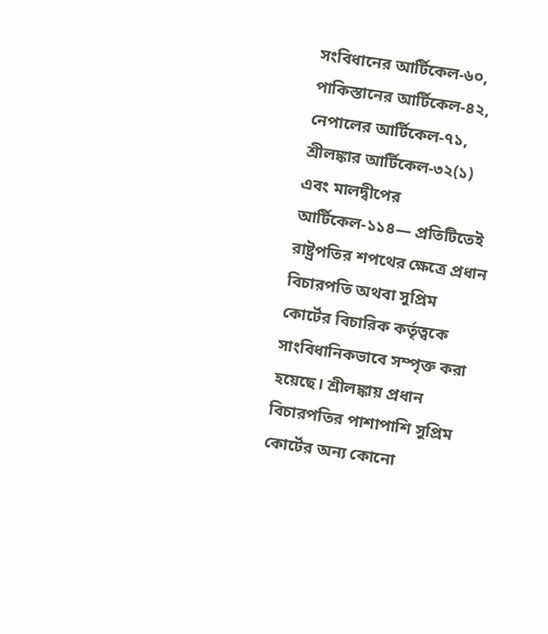সংবিধানের আর্টিকেল-৬০, পাকিস্তানের আর্টিকেল-৪২, নেপালের আর্টিকেল-৭১, শ্রীলঙ্কার আর্টিকেল-৩২(১) এবং মালদ্বীপের আর্টিকেল-১১৪— প্রতিটিতেই রাষ্ট্রপতির শপথের ক্ষেত্রে প্রধান বিচারপতি অথবা সুপ্রিম কোর্টের বিচারিক কর্তৃত্বকে সাংবিধানিকভাবে সম্পৃক্ত করা হয়েছে। শ্রীলঙ্কায় প্রধান বিচারপতির পাশাপাশি সুপ্রিম কোর্টের অন্য কোনো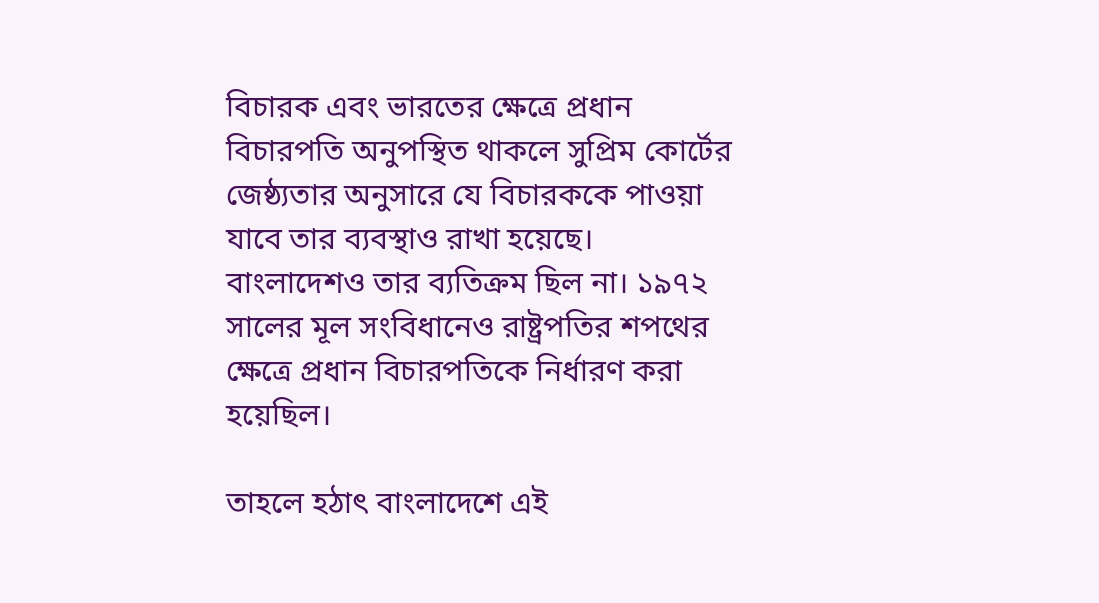বিচারক এবং ভারতের ক্ষেত্রে প্রধান বিচারপতি অনুপস্থিত থাকলে সুপ্রিম কোর্টের জেষ্ঠ্যতার অনুসারে যে বিচারককে পাওয়া যাবে তার ব্যবস্থাও রাখা হয়েছে। বাংলাদেশও তার ব্যতিক্রম ছিল না। ১৯৭২ সালের মূল সংবিধানেও রাষ্ট্রপতির শপথের ক্ষেত্রে প্রধান বিচারপতিকে নির্ধারণ করা হয়েছিল।

তাহলে হঠাৎ বাংলাদেশে এই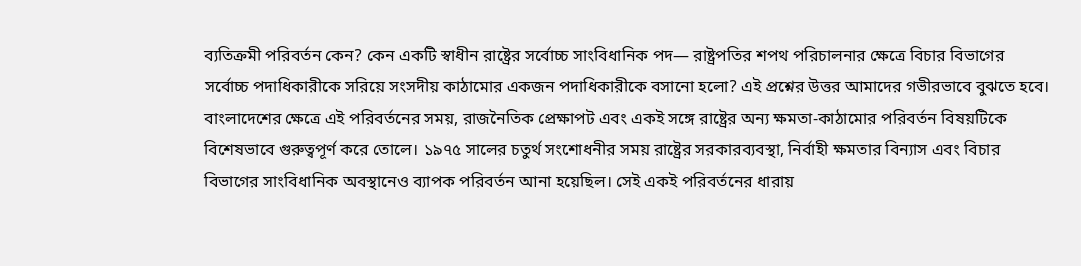ব্যতিক্রমী পরিবর্তন কেন? কেন একটি স্বাধীন রাষ্ট্রের সর্বোচ্চ সাংবিধানিক পদ— রাষ্ট্রপতির শপথ পরিচালনার ক্ষেত্রে বিচার বিভাগের সর্বোচ্চ পদাধিকারীকে সরিয়ে সংসদীয় কাঠামোর একজন পদাধিকারীকে বসানো হলো? এই প্রশ্নের উত্তর আমাদের গভীরভাবে বুঝতে হবে। বাংলাদেশের ক্ষেত্রে এই পরিবর্তনের সময়, রাজনৈতিক প্রেক্ষাপট এবং একই সঙ্গে রাষ্ট্রের অন্য ক্ষমতা-কাঠামোর পরিবর্তন বিষয়টিকে বিশেষভাবে গুরুত্বপূর্ণ করে তোলে। ১৯৭৫ সালের চতুর্থ সংশোধনীর সময় রাষ্ট্রের সরকারব্যবস্থা, নির্বাহী ক্ষমতার বিন্যাস এবং বিচার বিভাগের সাংবিধানিক অবস্থানেও ব্যাপক পরিবর্তন আনা হয়েছিল। সেই একই পরিবর্তনের ধারায়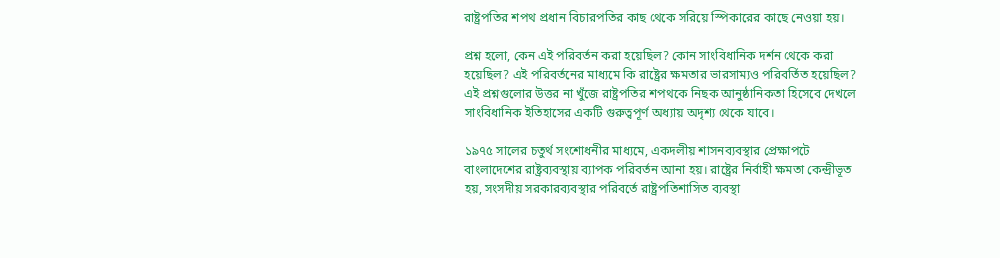রাষ্ট্রপতির শপথ প্রধান বিচারপতির কাছ থেকে সরিয়ে স্পিকারের কাছে নেওয়া হয়।

প্রশ্ন হলো, কেন এই পরিবর্তন করা হয়েছিল? কোন সাংবিধানিক দর্শন থেকে করা হয়েছিল? এই পরিবর্তনের মাধ্যমে কি রাষ্ট্রের ক্ষমতার ভারসাম্যও পরিবর্তিত হয়েছিল? এই প্রশ্নগুলোর উত্তর না খুঁজে রাষ্ট্রপতির শপথকে নিছক আনুষ্ঠানিকতা হিসেবে দেখলে সাংবিধানিক ইতিহাসের একটি গুরুত্বপূর্ণ অধ্যায় অদৃশ্য থেকে যাবে।

১৯৭৫ সালের চতুর্থ সংশোধনীর মাধ্যমে, একদলীয় শাসনব্যবস্থার প্রেক্ষাপটে বাংলাদেশের রাষ্ট্রব্যবস্থায় ব্যাপক পরিবর্তন আনা হয়। রাষ্ট্রের নির্বাহী ক্ষমতা কেন্দ্রীভূত হয়, সংসদীয় সরকারব্যবস্থার পরিবর্তে রাষ্ট্রপতিশাসিত ব্যবস্থা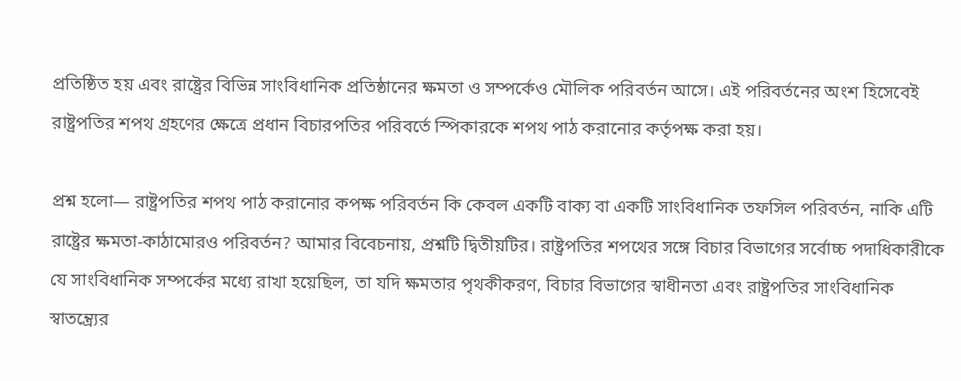প্রতিষ্ঠিত হয় এবং রাষ্ট্রের বিভিন্ন সাংবিধানিক প্রতিষ্ঠানের ক্ষমতা ও সম্পর্কেও মৌলিক পরিবর্তন আসে। এই পরিবর্তনের অংশ হিসেবেই রাষ্ট্রপতির শপথ গ্রহণের ক্ষেত্রে প্রধান বিচারপতির পরিবর্তে স্পিকারকে শপথ পাঠ করানোর কর্তৃপক্ষ করা হয়।

প্রশ্ন হলো— রাষ্ট্রপতির শপথ পাঠ করানোর কপক্ষ পরিবর্তন কি কেবল একটি বাক্য বা একটি সাংবিধানিক তফসিল পরিবর্তন, নাকি এটি রাষ্ট্রের ক্ষমতা-কাঠামোরও পরিবর্তন? আমার বিবেচনায়, প্রশ্নটি দ্বিতীয়টির। রাষ্ট্রপতির শপথের সঙ্গে বিচার বিভাগের সর্বোচ্চ পদাধিকারীকে যে সাংবিধানিক সম্পর্কের মধ্যে রাখা হয়েছিল, তা যদি ক্ষমতার পৃথকীকরণ, বিচার বিভাগের স্বাধীনতা এবং রাষ্ট্রপতির সাংবিধানিক স্বাতন্ত্র্যের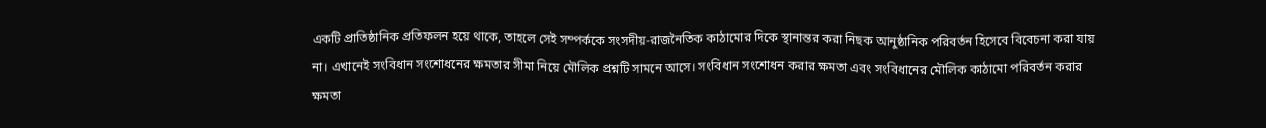একটি প্রাতিষ্ঠানিক প্রতিফলন হয়ে থাকে, তাহলে সেই সম্পর্ককে সংসদীয়-রাজনৈতিক কাঠামোর দিকে স্থানান্তর করা নিছক আনুষ্ঠানিক পরিবর্তন হিসেবে বিবেচনা করা যায় না। এখানেই সংবিধান সংশোধনের ক্ষমতার সীমা নিয়ে মৌলিক প্রশ্নটি সামনে আসে। সংবিধান সংশোধন করার ক্ষমতা এবং সংবিধানের মৌলিক কাঠামো পরিবর্তন করার ক্ষমতা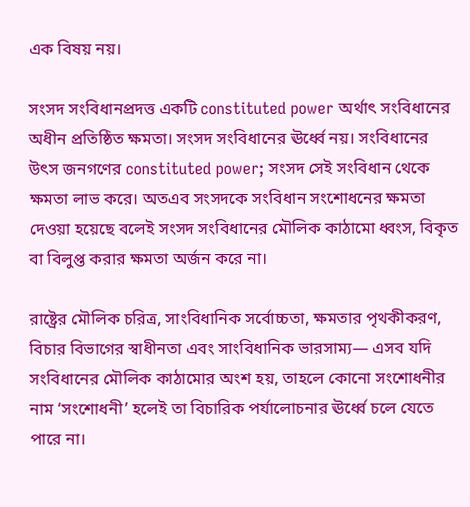এক বিষয় নয়।

সংসদ সংবিধানপ্রদত্ত একটি constituted power অর্থাৎ সংবিধানের অধীন প্রতিষ্ঠিত ক্ষমতা। সংসদ সংবিধানের ঊর্ধ্বে নয়। সংবিধানের উৎস জনগণের constituted power; সংসদ সেই সংবিধান থেকে ক্ষমতা লাভ করে। অতএব সংসদকে সংবিধান সংশোধনের ক্ষমতা দেওয়া হয়েছে বলেই সংসদ সংবিধানের মৌলিক কাঠামো ধ্বংস, বিকৃত বা বিলুপ্ত করার ক্ষমতা অর্জন করে না।

রাষ্ট্রের মৌলিক চরিত্র, সাংবিধানিক সর্বোচ্চতা, ক্ষমতার পৃথকীকরণ, বিচার বিভাগের স্বাধীনতা এবং সাংবিধানিক ভারসাম্য— এসব যদি সংবিধানের মৌলিক কাঠামোর অংশ হয়, তাহলে কোনো সংশোধনীর নাম ‘সংশোধনী’ হলেই তা বিচারিক পর্যালোচনার ঊর্ধ্বে চলে যেতে পারে না।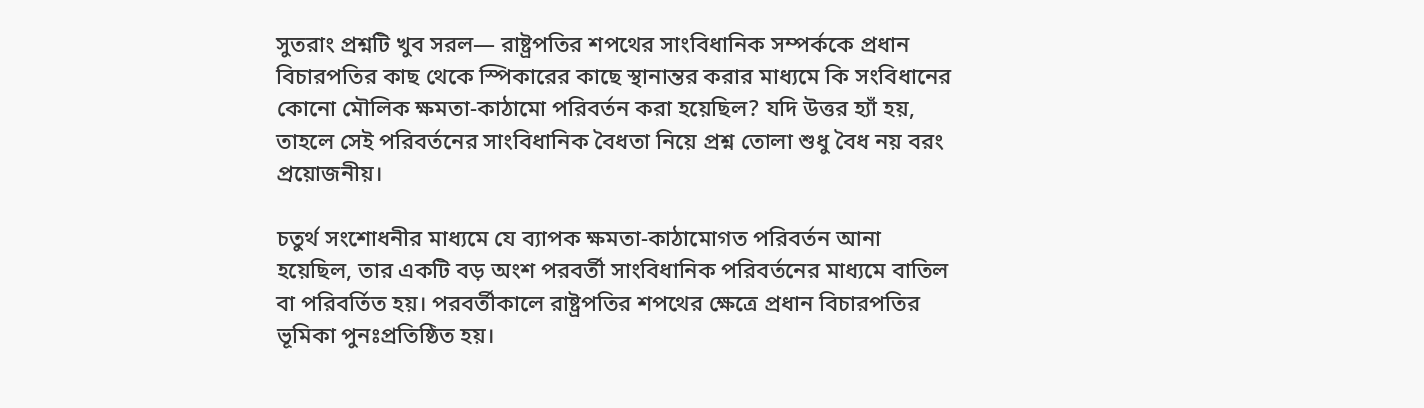সুতরাং প্রশ্নটি খুব সরল— রাষ্ট্রপতির শপথের সাংবিধানিক সম্পর্ককে প্রধান বিচারপতির কাছ থেকে স্পিকারের কাছে স্থানান্তর করার মাধ্যমে কি সংবিধানের কোনো মৌলিক ক্ষমতা-কাঠামো পরিবর্তন করা হয়েছিল? যদি উত্তর হ্যাঁ হয়, তাহলে সেই পরিবর্তনের সাংবিধানিক বৈধতা নিয়ে প্রশ্ন তোলা শুধু বৈধ নয় বরং প্রয়োজনীয়।

চতুর্থ সংশোধনীর মাধ্যমে যে ব্যাপক ক্ষমতা-কাঠামোগত পরিবর্তন আনা হয়েছিল, তার একটি বড় অংশ পরবর্তী সাংবিধানিক পরিবর্তনের মাধ্যমে বাতিল বা পরিবর্তিত হয়। পরবর্তীকালে রাষ্ট্রপতির শপথের ক্ষেত্রে প্রধান বিচারপতির ভূমিকা পুনঃপ্রতিষ্ঠিত হয়।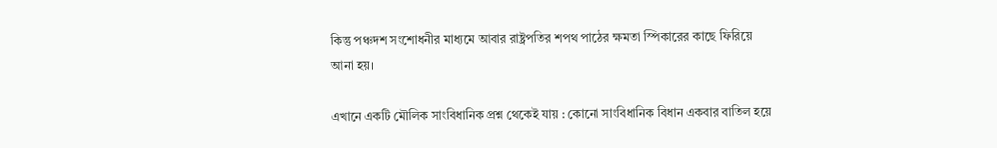কিন্তু পঞ্চদশ সংশোধনীর মাধ্যমে আবার রাষ্ট্রপতির শপথ পাঠের ক্ষমতা স্পিকারের কাছে ফিরিয়ে আনা হয়।

এখানে একটি মৌলিক সাংবিধানিক প্রশ্ন থেকেই যায় : কোনো সাংবিধানিক বিধান একবার বাতিল হয়ে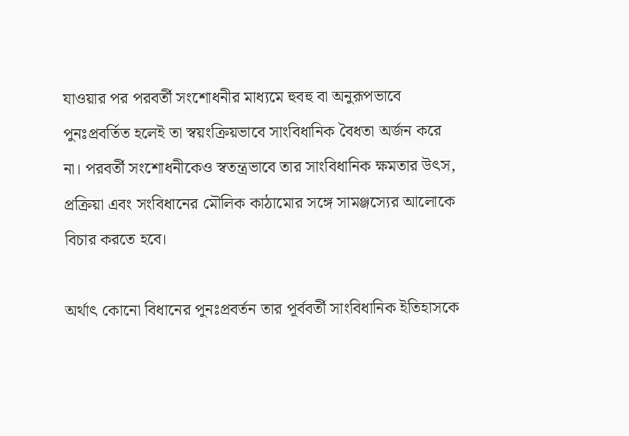যাওয়ার পর পরবর্তী সংশোধনীর মাধ্যমে হুবহু বা অনুরূপভাবে পুনঃপ্রবর্তিত হলেই তা স্বয়ংক্রিয়ভাবে সাংবিধানিক বৈধতা অর্জন করে না। পরবর্তী সংশোধনীকেও স্বতন্ত্রভাবে তার সাংবিধানিক ক্ষমতার উৎস, প্রক্রিয়া এবং সংবিধানের মৌলিক কাঠামোর সঙ্গে সামঞ্জস্যের আলোকে বিচার করতে হবে।

অর্থাৎ কোনো বিধানের পুনঃপ্রবর্তন তার পূর্ববর্তী সাংবিধানিক ইতিহাসকে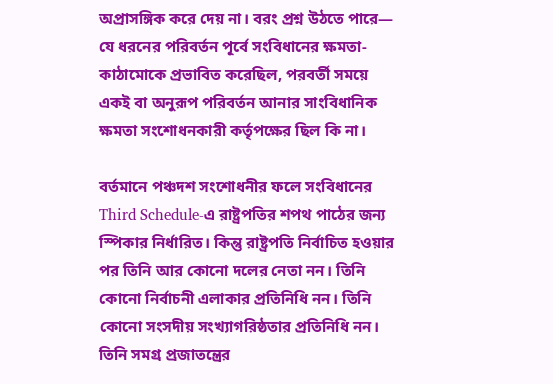অপ্রাসঙ্গিক করে দেয় না। বরং প্রশ্ন উঠতে পারে— যে ধরনের পরিবর্তন পূর্বে সংবিধানের ক্ষমতা-কাঠামোকে প্রভাবিত করেছিল, পরবর্তী সময়ে একই বা অনুরূপ পরিবর্তন আনার সাংবিধানিক ক্ষমতা সংশোধনকারী কর্তৃপক্ষের ছিল কি না।

বর্তমানে পঞ্চদশ সংশোধনীর ফলে সংবিধানের Third Schedule-এ রাষ্ট্রপতির শপথ পাঠের জন্য স্পিকার নির্ধারিত। কিন্তু রাষ্ট্রপতি নির্বাচিত হওয়ার পর তিনি আর কোনো দলের নেতা নন। তিনি কোনো নির্বাচনী এলাকার প্রতিনিধি নন। তিনি কোনো সংসদীয় সংখ্যাগরিষ্ঠতার প্রতিনিধি নন। তিনি সমগ্র প্রজাতন্ত্রের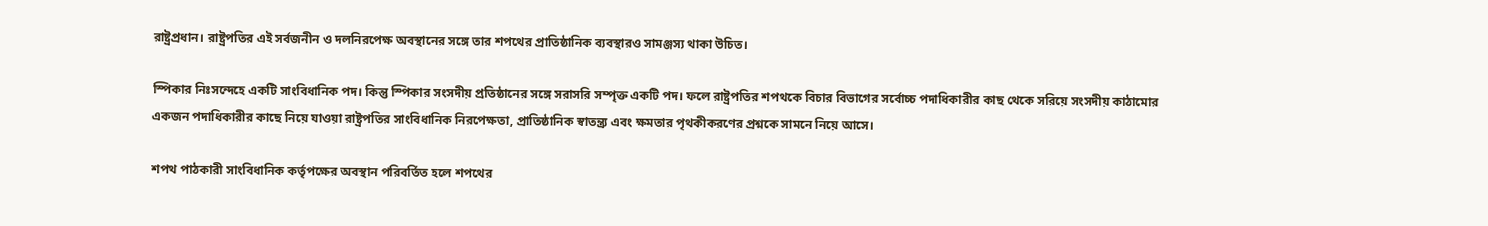রাষ্ট্রপ্রধান। রাষ্ট্রপতির এই সর্বজনীন ও দলনিরপেক্ষ অবস্থানের সঙ্গে তার শপথের প্রাতিষ্ঠানিক ব্যবস্থারও সামঞ্জস্য থাকা উচিত।

স্পিকার নিঃসন্দেহে একটি সাংবিধানিক পদ। কিন্তু স্পিকার সংসদীয় প্রতিষ্ঠানের সঙ্গে সরাসরি সম্পৃক্ত একটি পদ। ফলে রাষ্ট্রপতির শপথকে বিচার বিভাগের সর্বোচ্চ পদাধিকারীর কাছ থেকে সরিয়ে সংসদীয় কাঠামোর একজন পদাধিকারীর কাছে নিয়ে যাওয়া রাষ্ট্রপতির সাংবিধানিক নিরপেক্ষতা, প্রাতিষ্ঠানিক স্বাতন্ত্র্য এবং ক্ষমতার পৃথকীকরণের প্রশ্নকে সামনে নিয়ে আসে।

শপথ পাঠকারী সাংবিধানিক কর্তৃপক্ষের অবস্থান পরিবর্তিত হলে শপথের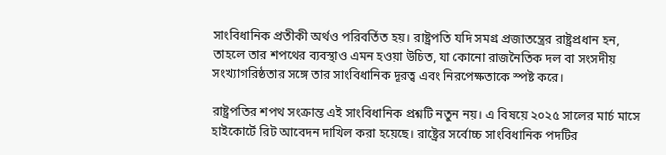সাংবিধানিক প্রতীকী অর্থও পরিবর্তিত হয়। রাষ্ট্রপতি যদি সমগ্র প্রজাতন্ত্রের রাষ্ট্রপ্রধান হন, তাহলে তার শপথের ব্যবস্থাও এমন হওয়া উচিত, যা কোনো রাজনৈতিক দল বা সংসদীয় সংখ্যাগরিষ্ঠতার সঙ্গে তার সাংবিধানিক দূরত্ব এবং নিরপেক্ষতাকে স্পষ্ট করে।

রাষ্ট্রপতির শপথ সংক্রান্ত এই সাংবিধানিক প্রশ্নটি নতুন নয়। এ বিষয়ে ২০২৫ সালের মার্চ মাসে হাইকোর্টে রিট আবেদন দাখিল করা হয়েছে। রাষ্ট্রের সর্বোচ্চ সাংবিধানিক পদটির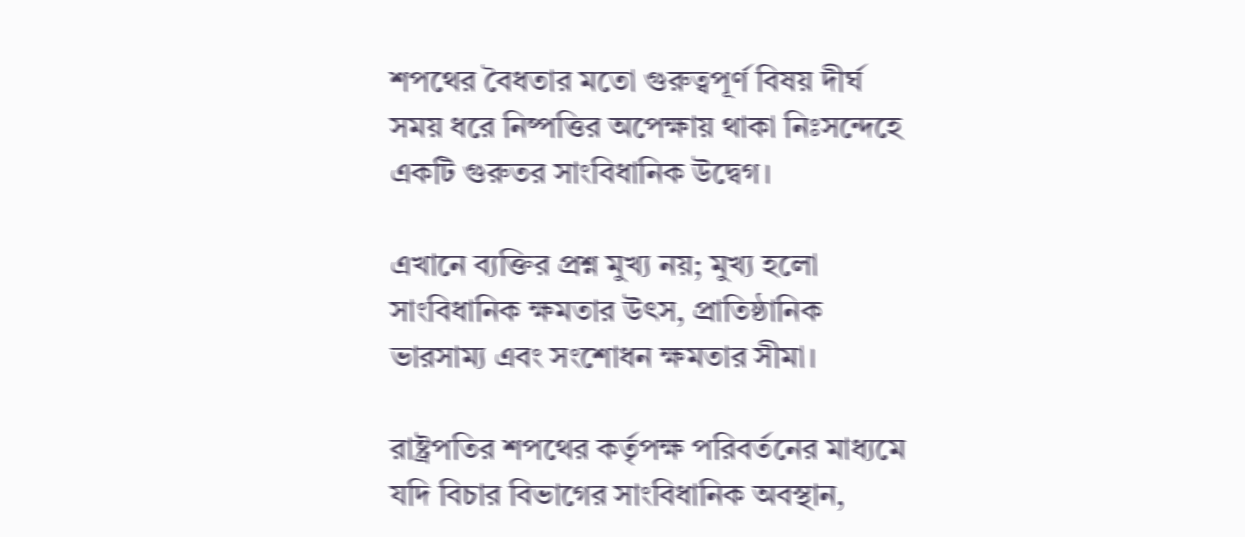শপথের বৈধতার মতো গুরুত্বপূর্ণ বিষয় দীর্ঘ সময় ধরে নিষ্পত্তির অপেক্ষায় থাকা নিঃসন্দেহে একটি গুরুতর সাংবিধানিক উদ্বেগ।

এখানে ব্যক্তির প্রশ্ন মুখ্য নয়; মুখ্য হলো সাংবিধানিক ক্ষমতার উৎস, প্রাতিষ্ঠানিক ভারসাম্য এবং সংশোধন ক্ষমতার সীমা।

রাষ্ট্রপতির শপথের কর্তৃপক্ষ পরিবর্তনের মাধ্যমে যদি বিচার বিভাগের সাংবিধানিক অবস্থান,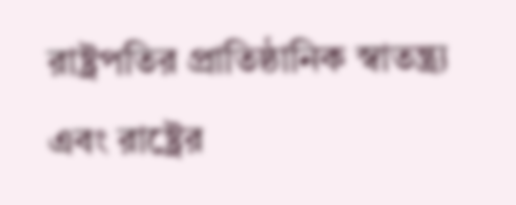রাষ্ট্রপতির প্রাতিষ্ঠানিক স্বাতন্ত্র্য এবং রাষ্ট্রের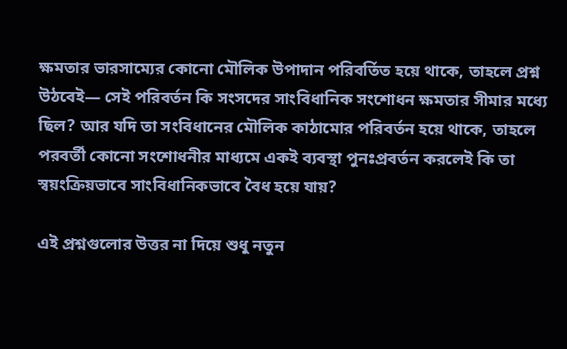ক্ষমতার ভারসাম্যের কোনো মৌলিক উপাদান পরিবর্তিত হয়ে থাকে, তাহলে প্রশ্ন উঠবেই— সেই পরিবর্তন কি সংসদের সাংবিধানিক সংশোধন ক্ষমতার সীমার মধ্যে ছিল? আর যদি তা সংবিধানের মৌলিক কাঠামোর পরিবর্তন হয়ে থাকে, তাহলে পরবর্তী কোনো সংশোধনীর মাধ্যমে একই ব্যবস্থা পুনঃপ্রবর্তন করলেই কি তা স্বয়ংক্রিয়ভাবে সাংবিধানিকভাবে বৈধ হয়ে যায়?

এই প্রশ্নগুলোর উত্তর না দিয়ে শুধু নতুন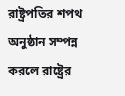রাষ্ট্রপতির শপথ অনুষ্ঠান সম্পন্ন করলে রাষ্ট্রের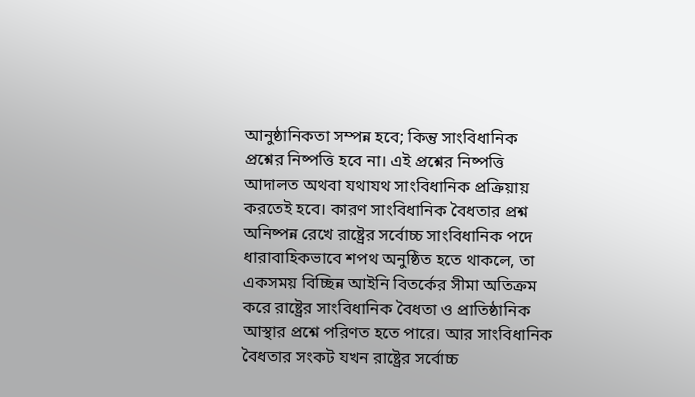আনুষ্ঠানিকতা সম্পন্ন হবে; কিন্তু সাংবিধানিক প্রশ্নের নিষ্পত্তি হবে না। এই প্রশ্নের নিষ্পত্তি আদালত অথবা যথাযথ সাংবিধানিক প্রক্রিয়ায় করতেই হবে। কারণ সাংবিধানিক বৈধতার প্রশ্ন অনিষ্পন্ন রেখে রাষ্ট্রের সর্বোচ্চ সাংবিধানিক পদে ধারাবাহিকভাবে শপথ অনুষ্ঠিত হতে থাকলে, তা একসময় বিচ্ছিন্ন আইনি বিতর্কের সীমা অতিক্রম করে রাষ্ট্রের সাংবিধানিক বৈধতা ও প্রাতিষ্ঠানিক আস্থার প্রশ্নে পরিণত হতে পারে। আর সাংবিধানিক বৈধতার সংকট যখন রাষ্ট্রের সর্বোচ্চ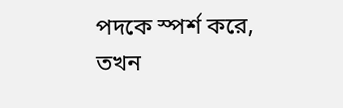পদকে স্পর্শ করে, তখন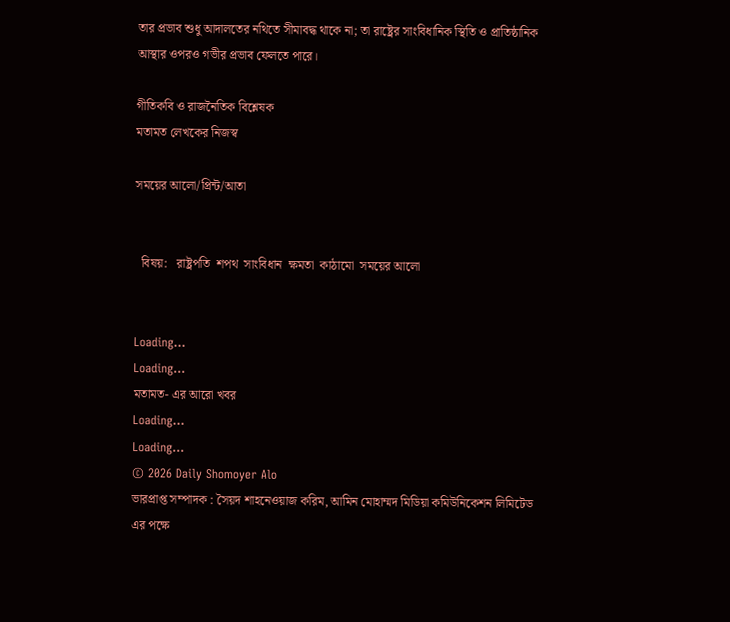তার প্রভাব শুধু আদালতের নথিতে সীমাবদ্ধ থাকে না; তা রাষ্ট্রের সাংবিধানিক স্থিতি ও প্রাতিষ্ঠানিক আস্থার ওপরও গভীর প্রভাব ফেলতে পারে।

গীতিকবি ও রাজনৈতিক বিশ্লেষক
মতামত লেখকের নিজস্ব

সময়ের আলো/প্রিন্ট/আতা


  বিষয়:   রাষ্ট্রপতি  শপথ  সাংবিধান  ক্ষমতা  কাঠামো  সময়ের আলো


Loading...
Loading...
মতামত- এর আরো খবর
Loading...
Loading...
© 2026 Daily Shomoyer Alo
ভারপ্রাপ্ত সম্পাদক : সৈয়দ শাহনেওয়াজ করিম, আমিন মোহাম্মদ মিডিয়া কমিউনিকেশন লিমিটেড এর পক্ষে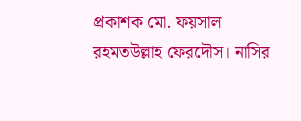প্রকাশক মো. ফয়সাল রহমতউল্লাহ ফেরদৌস। নাসির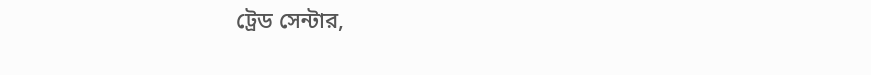ট্রেড সেন্টার,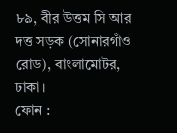৮৯, বীর উত্তম সি আর দত্ত সড়ক (সোনারগাঁও রোড), বাংলামোটর, ঢাকা।
ফোন :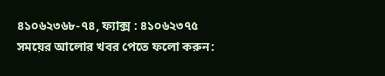৪১০৬২৩৬৮-৭৪, ফ্যাক্স : ৪১০৬২৩৭৫
সময়ের আলোর খবর পেতে ফলো করুন: